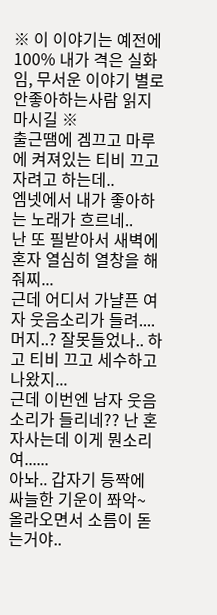※ 이 이야기는 예전에 100% 내가 격은 실화임, 무서운 이야기 별로 안좋아하는사람 읽지마시길 ※
출근땜에 겜끄고 마루에 켜져있는 티비 끄고 자려고 하는데..
엠넷에서 내가 좋아하는 노래가 흐르네..
난 또 필받아서 새벽에 혼자 열심히 열창을 해줘찌...
근데 어디서 가냘픈 여자 웃음소리가 들려....
머지..? 잘못들었나.. 하고 티비 끄고 세수하고 나왔지...
근데 이번엔 남자 웃음소리가 들리네?? 난 혼자사는데 이게 뭔소리여......
아놔.. 갑자기 등짝에 싸늘한 기운이 쫘악~ 올라오면서 소름이 돋는거야..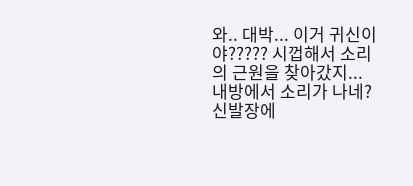와.. 대박... 이거 귀신이야????? 시껍해서 소리의 근원을 찾아갔지...
내방에서 소리가 나네? 신발장에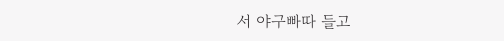서 야구빠따 들고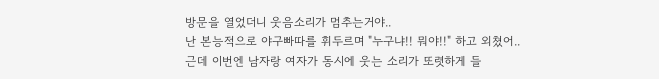방문을 열었더니 웃음소리가 멈추는거야..
난 본능적으로 야구빠따를 휘두르며 "누구냐!! 뭐야!!" 하고 외쳤어..
근데 이번엔 남자랑 여자가 동시에 웃는 소리가 또렷하게 들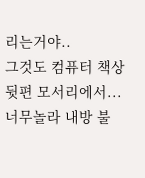리는거야..
그것도 컴퓨터 책상 뒷편 모서리에서...
너무놀라 내방 불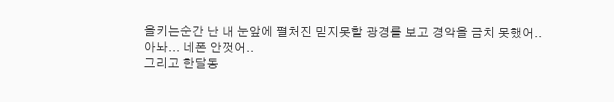을키는순간 난 내 눈앞에 펼처진 믿지못할 광경를 보고 경악을 금치 못했어..
아놔... 네폰 안껏어..
그리고 한달동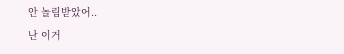안 놀림받았어..
난 이거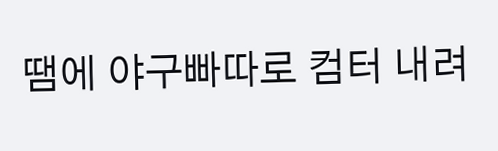땜에 야구빠따로 컴터 내려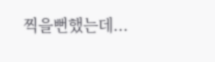찍을뻔했는데...